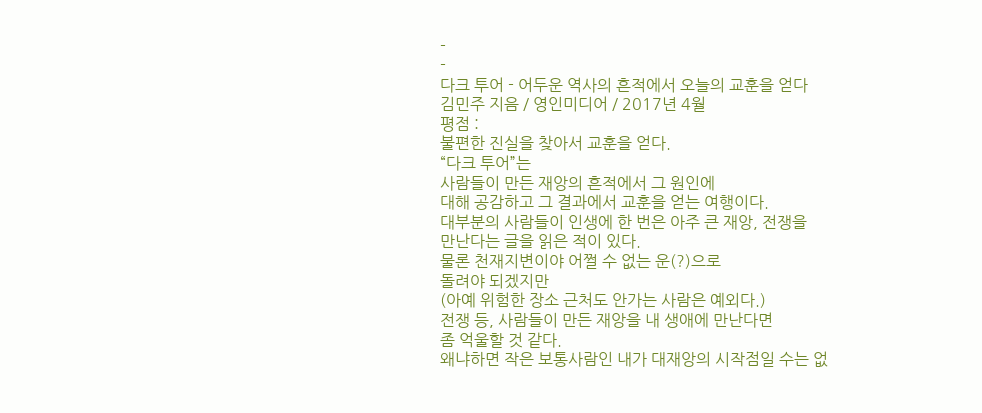-
-
다크 투어 - 어두운 역사의 흔적에서 오늘의 교훈을 얻다
김민주 지음 / 영인미디어 / 2017년 4월
평점 :
불편한 진실을 찾아서 교훈을 얻다.
“다크 투어”는
사람들이 만든 재앙의 흔적에서 그 원인에
대해 공감하고 그 결과에서 교훈을 얻는 여행이다.
대부분의 사람들이 인생에 한 번은 아주 큰 재앙, 전쟁을
만난다는 글을 읽은 적이 있다.
물론 천재지변이야 어쩔 수 없는 운(?)으로
돌려야 되겠지만
(아예 위험한 장소 근처도 안가는 사람은 예외다.)
전쟁 등, 사람들이 만든 재앙을 내 생애에 만난다면
좀 억울할 것 같다.
왜냐하면 작은 보통사람인 내가 대재앙의 시작점일 수는 없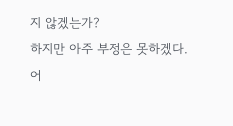지 않겠는가?
하지만 아주 부정은 못하겠다. 어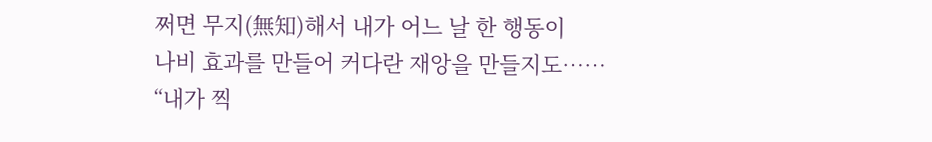쩌면 무지(無知)해서 내가 어느 날 한 행동이
나비 효과를 만들어 커다란 재앙을 만들지도…… “내가 찍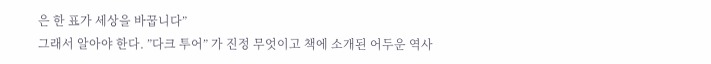은 한 표가 세상을 바꿉니다”
그래서 알아야 한다. ”다크 투어” 가 진정 무엇이고 책에 소개된 어두운 역사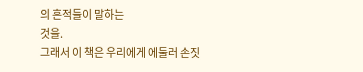의 흔적들이 말하는
것을.
그래서 이 책은 우리에게 에둘러 손짓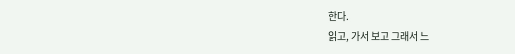한다.
읽고, 가서 보고 그래서 느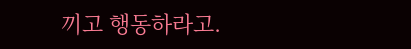끼고 행동하라고.